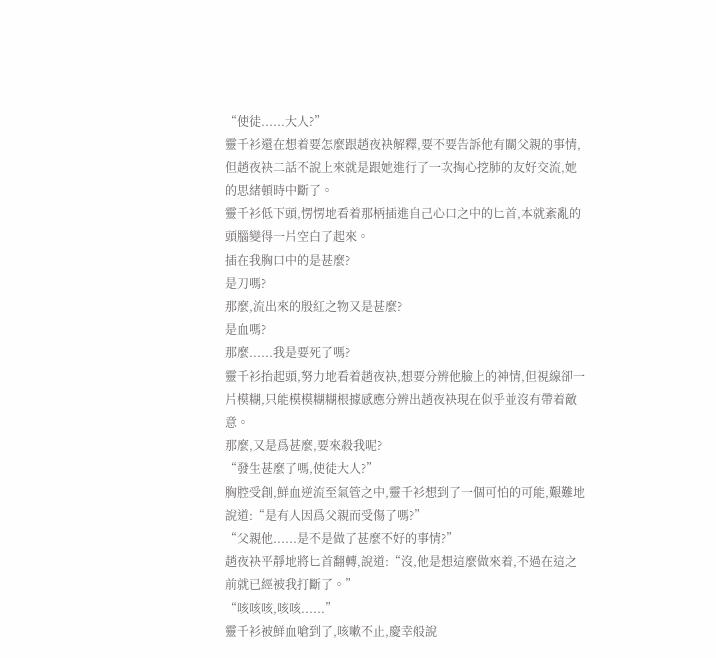“使徒......大人?”
靈千衫還在想着要怎麼跟趙夜袂解釋,要不要告訴他有關父親的事情,但趙夜袂二話不說上來就是跟她進行了一次掏心挖肺的友好交流,她的思緒頓時中斷了。
靈千衫低下頭,愣愣地看着那柄插進自己心口之中的匕首,本就紊亂的頭腦變得一片空白了起來。
插在我胸口中的是甚麼?
是刀嗎?
那麼,流出來的殷紅之物又是甚麼?
是血嗎?
那麼......我是要死了嗎?
靈千衫抬起頭,努力地看着趙夜袂,想要分辨他臉上的神情,但視線卻一片模糊,只能模模糊糊根據感應分辨出趙夜袂現在似乎並沒有帶着敵意。
那麼,又是爲甚麼,要來殺我呢?
“發生甚麼了嗎,使徒大人?”
胸腔受創,鮮血逆流至氣管之中,靈千衫想到了一個可怕的可能,艱難地說道:“是有人因爲父親而受傷了嗎?”
“父親他......是不是做了甚麼不好的事情?”
趙夜袂平靜地將匕首翻轉,說道:“沒,他是想這麼做來着,不過在這之前就已經被我打斷了。”
“咳咳咳,咳咳......”
靈千衫被鮮血嗆到了,咳嗽不止,慶幸般說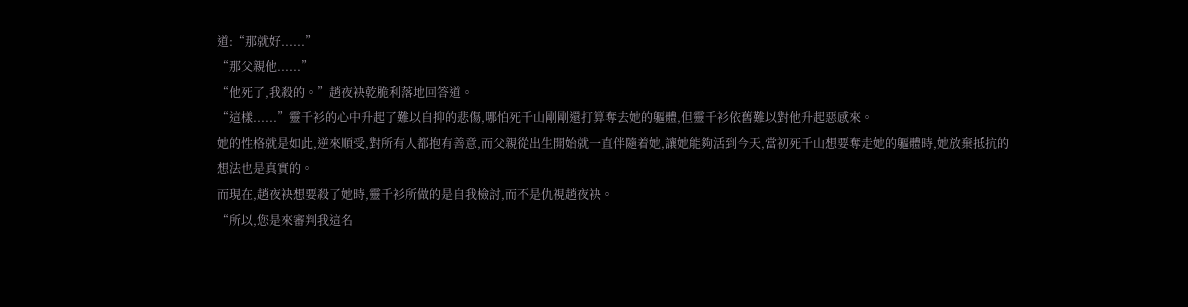道:“那就好......”
“那父親他......”
“他死了,我殺的。”趙夜袂乾脆利落地回答道。
“這樣......”靈千衫的心中升起了難以自抑的悲傷,哪怕死千山剛剛還打算奪去她的軀體,但靈千衫依舊難以對他升起惡感來。
她的性格就是如此,逆來順受,對所有人都抱有善意,而父親從出生開始就一直伴隨着她,讓她能夠活到今天,當初死千山想要奪走她的軀體時,她放棄抵抗的想法也是真實的。
而現在,趙夜袂想要殺了她時,靈千衫所做的是自我檢討,而不是仇視趙夜袂。
“所以,您是來審判我這名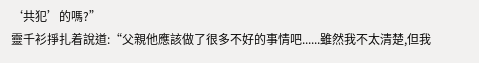‘共犯’的嗎?”
靈千衫掙扎着說道:“父親他應該做了很多不好的事情吧......雖然我不太清楚,但我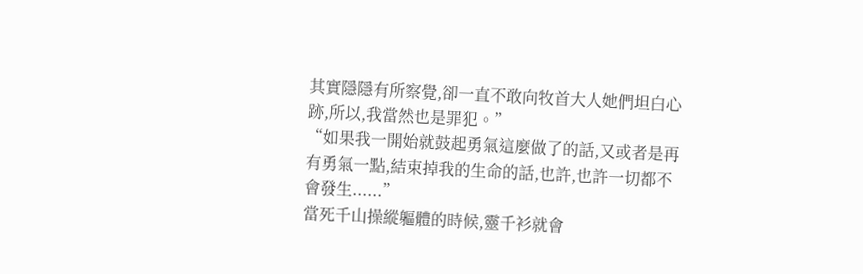其實隱隱有所察覺,卻一直不敢向牧首大人她們坦白心跡,所以,我當然也是罪犯。”
“如果我一開始就鼓起勇氣這麼做了的話,又或者是再有勇氣一點,結束掉我的生命的話,也許,也許一切都不會發生......”
當死千山操縱軀體的時候,靈千衫就會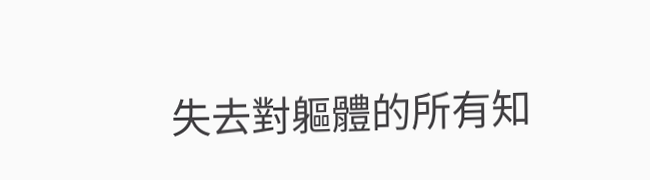失去對軀體的所有知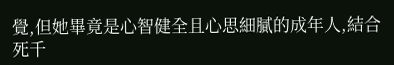覺,但她畢竟是心智健全且心思細膩的成年人,結合死千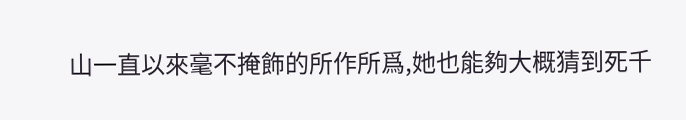山一直以來毫不掩飾的所作所爲,她也能夠大概猜到死千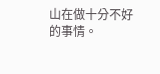山在做十分不好的事情。